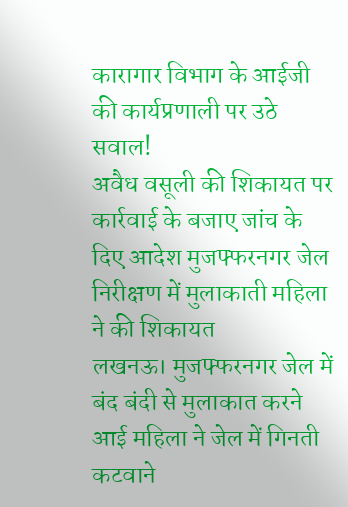कारागार विभाग के आईजी की कार्यप्रणाली पर उठे सवाल!
अवैध वसूली की शिकायत पर कार्रवाई के बजाए जांच के दिए आदेश मुजफ्फरनगर जेल निरीक्षण में मुलाकाती महिला ने की शिकायत
लखनऊ। मुजफ्फरनगर जेल में बंद बंदी से मुलाकात करने आई महिला ने जेल में गिनती कटवाने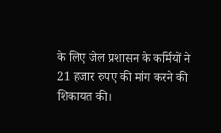के लिए जेल प्रशासन के कर्मियों ने 21 हजार रुपए की मांग करने की शिकायत की।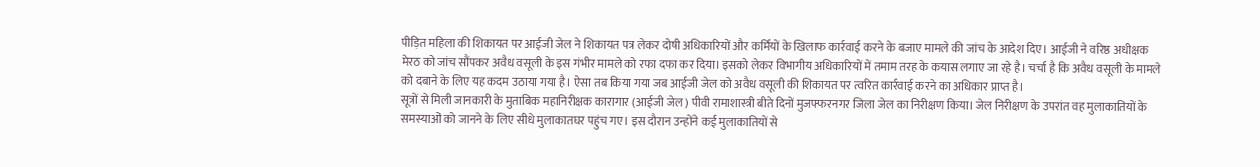पीड़ित महिला की शिकायत पर आईजी जेल ने शिकायत पत्र लेकर दोषी अधिकारियों और कर्मियों के खिलाफ कार्रवाई करने के बजाए मामले की जांच के आदेश दिए। आईजी ने वरिष्ठ अधीक्षक मेरठ को जांच सौंपकर अवैध वसूली के इस गंभीर मामले को रफा दफा कर दिया। इसको लेकर विभागीय अधिकारियों में तमाम तरह के कयास लगाए जा रहे है। चर्चा है कि अवैध वसूली के मामले को दबाने के लिए यह कदम उठाया गया है। ऐसा तब किया गया जब आईजी जेल को अवैध वसूली की शिकायत पर त्वरित कार्रवाई करने का अधिकार प्राप्त है।
सूत्रों से मिली जानकारी के मुताबिक महानिरीक्षक कारागार (आईजी जेल) पीवी रामाशास्त्री बीते दिनों मुजफ्फरनगर जिला जेल का निरीक्षण किया। जेल निरीक्षण के उपरांत वह मुलाकातियों के समस्याओं को जानने के लिए सीधे मुलाकातघर पहुंच गए। इस दौरान उन्होंने कई मुलाकातियों से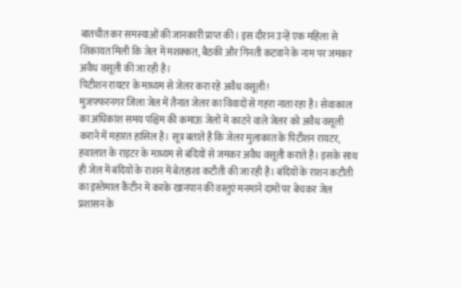बातचीत कर समस्याओं की जानकारी प्राप्त की। इस दौरान उन्हें एक महिला से शिकायत मिली कि जेल में मशक्कत, बैठकी और गिनती कटवाने के नाम पर जमकर अवैध वसूली की जा रही है।
पिटीशन रायटर के माध्यम से जेलर करा रहे अवैध वसूली!
मुजफ्फरनगर जिला जेल में तैनात जेलर का विवादों से गहरा नाता रहा है। सेवाकाल का अधिकांश समय पश्चिम की कमाऊ जेलों में काटने वाले जेलर को अवैध वसूली कराने में महारत हासिल है। सूत्र बताते है कि जेलर मुलाकात के पिटीशन रायटर, हवालात के राइटर के माध्यम से बंदियों से जमकर अवैध वसूली कराते है। इसके साथ ही जेल में बंदियों के राशन में बेतहाशा कटौती की जा रही है। बंदियों के राशन कटौती का इस्तेमाल कैंटीन में करके खानपान की वस्तुएं मनमाने दामों पर बेचकर जेल प्रशासन के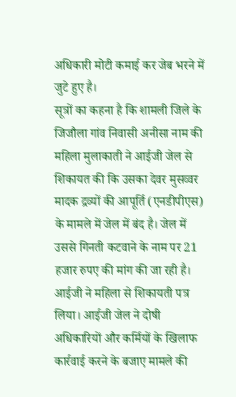अधिकारी मोटी कमाई कर जेब भरने में जुटे हुए है।
सूत्रों का कहना है कि शामली जिले के जिजौला गांव निवासी अनीसा नाम की महिला मुलाकाती ने आईजी जेल से शिकायत की कि उसका देवर मुसव्वर मादक द्रव्यों की आपूर्ति (एनडीपीएस) के मामले में जेल में बंद है। जेल में उससे गिनती कटवाने के नाम पर 21 हजार रुपए की मांग की जा रही है। आईजी ने महिला से शिकायती पत्र लिया। आईजी जेल ने दोषी अधिकारियों और कर्मियों के खिलाफ कार्रवाई करने के बजाए मामले की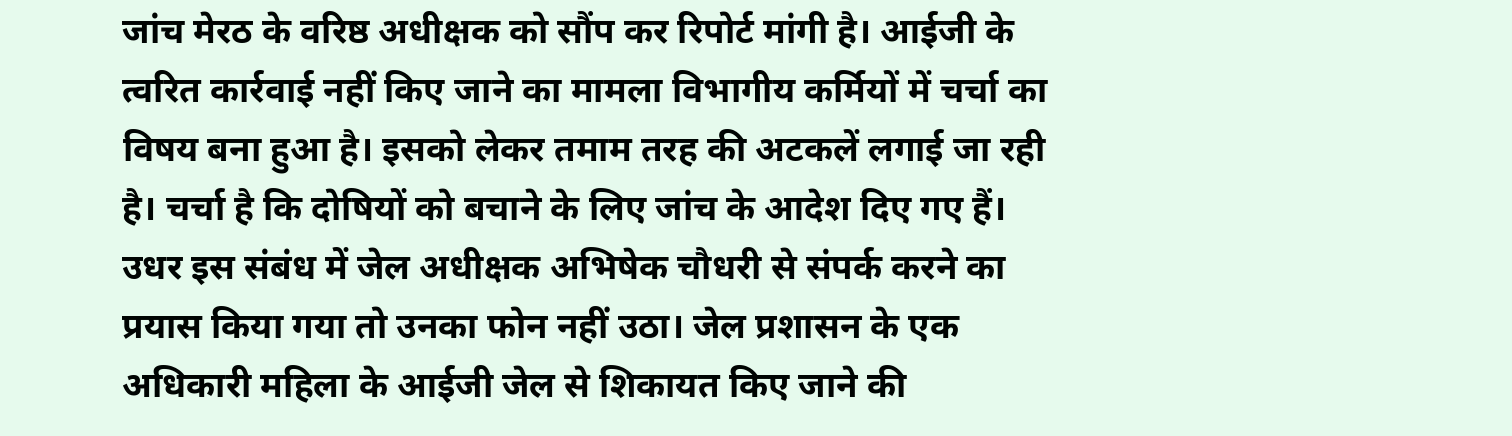जांच मेरठ के वरिष्ठ अधीक्षक को सौंप कर रिपोर्ट मांगी है। आईजी के त्वरित कार्रवाई नहीं किए जाने का मामला विभागीय कर्मियों में चर्चा का विषय बना हुआ है। इसको लेकर तमाम तरह की अटकलें लगाई जा रही है। चर्चा है कि दोषियों को बचाने के लिए जांच के आदेश दिए गए हैं। उधर इस संबंध में जेल अधीक्षक अभिषेक चौधरी से संपर्क करने का प्रयास किया गया तो उनका फोन नहीं उठा। जेल प्रशासन के एक अधिकारी महिला के आईजी जेल से शिकायत किए जाने की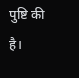पुष्टि की है।